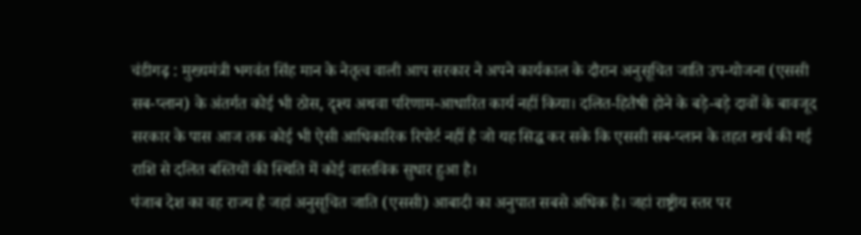चंडीगढ़ : मुख्यमंत्री भगवंत सिंह मान के नेतृत्व वाली आप सरकार ने अपने कार्यकाल के दौरान अनुसूचित जाति उप-योजना (एससी सब-प्लान) के अंतर्गत कोई भी ठोस, दृश्य अथवा परिणाम-आधारित कार्य नहीं किया। दलित-हितैषी होने के बड़े-बड़े दावों के बावजूद सरकार के पास आज तक कोई भी ऐसी आधिकारिक रिपोर्ट नहीं है जो यह सिद्ध कर सके कि एससी सब-प्लान के तहत खर्च की गई राशि से दलित बस्तियों की स्थिति में कोई वास्तविक सुधार हुआ है।
पंजाब देश का वह राज्य है जहां अनुसूचित जाति (एससी) आबादी का अनुपात सबसे अधिक है। जहां राष्ट्रीय स्तर पर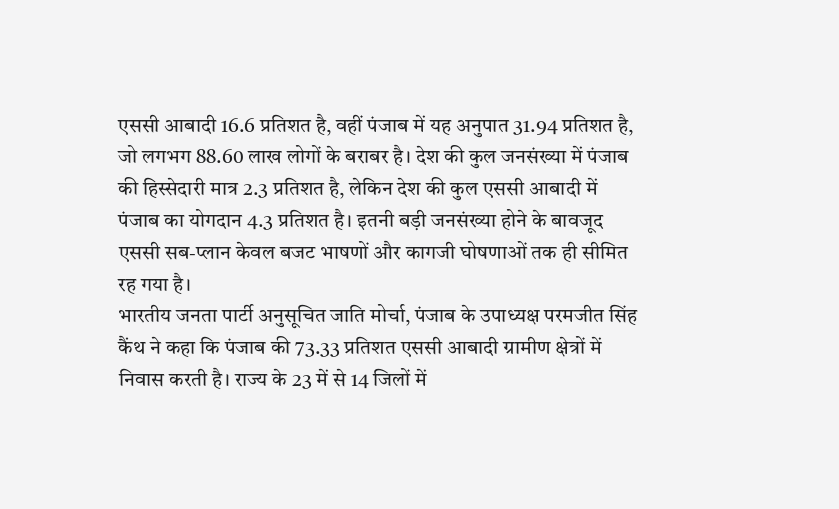एससी आबादी 16.6 प्रतिशत है, वहीं पंजाब में यह अनुपात 31.94 प्रतिशत है, जो लगभग 88.60 लाख लोगों के बराबर है। देश की कुल जनसंख्या में पंजाब की हिस्सेदारी मात्र 2.3 प्रतिशत है, लेकिन देश की कुल एससी आबादी में पंजाब का योगदान 4.3 प्रतिशत है। इतनी बड़ी जनसंख्या होने के बावजूद एससी सब-प्लान केवल बजट भाषणों और कागजी घोषणाओं तक ही सीमित रह गया है।
भारतीय जनता पार्टी अनुसूचित जाति मोर्चा, पंजाब के उपाध्यक्ष परमजीत सिंह कैंथ ने कहा कि पंजाब की 73.33 प्रतिशत एससी आबादी ग्रामीण क्षेत्रों में निवास करती है। राज्य के 23 में से 14 जिलों में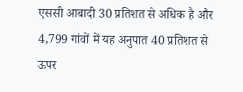एससी आबादी 30 प्रतिशत से अधिक है और 4,799 गांवों में यह अनुपात 40 प्रतिशत से ऊपर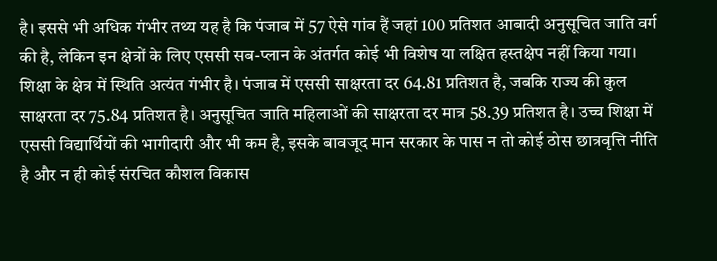है। इससे भी अधिक गंभीर तथ्य यह है कि पंजाब में 57 ऐसे गांव हैं जहां 100 प्रतिशत आबादी अनुसूचित जाति वर्ग की है, लेकिन इन क्षेत्रों के लिए एससी सब-प्लान के अंतर्गत कोई भी विशेष या लक्षित हस्तक्षेप नहीं किया गया।
शिक्षा के क्षेत्र में स्थिति अत्यंत गंभीर है। पंजाब में एससी साक्षरता दर 64.81 प्रतिशत है, जबकि राज्य की कुल साक्षरता दर 75.84 प्रतिशत है। अनुसूचित जाति महिलाओं की साक्षरता दर मात्र 58.39 प्रतिशत है। उच्च शिक्षा में एससी विद्यार्थियों की भागीदारी और भी कम है, इसके बावजूद मान सरकार के पास न तो कोई ठोस छात्रवृत्ति नीति है और न ही कोई संरचित कौशल विकास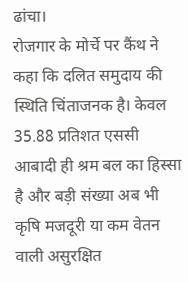ढांचा।
रोजगार के मोर्चे पर कैंथ ने कहा कि दलित समुदाय की स्थिति चिंताजनक है। केवल 35.88 प्रतिशत एससी आबादी ही श्रम बल का हिस्सा है और बड़ी संख्या अब भी कृषि मजदूरी या कम वेतन वाली असुरक्षित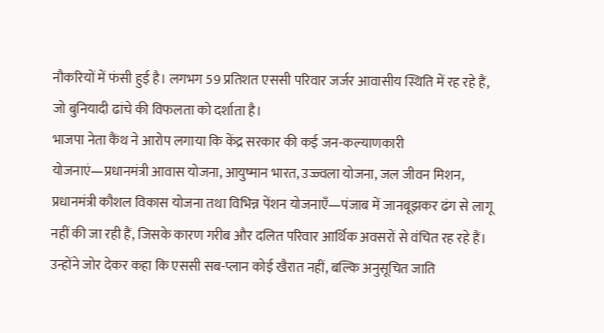नौकरियों में फंसी हुई है। लगभग 59 प्रतिशत एससी परिवार जर्जर आवासीय स्थिति में रह रहे हैं, जो बुनियादी ढांचे की विफलता को दर्शाता है।
भाजपा नेता कैंथ ने आरोप लगाया कि केंद्र सरकार की कई जन-कल्याणकारी योजनाएं—प्रधानमंत्री आवास योजना, आयुष्मान भारत, उज्ज्वला योजना, जल जीवन मिशन, प्रधानमंत्री कौशल विकास योजना तथा विभिन्न पेंशन योजनाएँ—पंजाब में जानबूझकर ढंग से लागू नहीं की जा रही हैं, जिसके कारण गरीब और दलित परिवार आर्थिक अवसरों से वंचित रह रहे हैं।
उन्होंने जोर देकर कहा कि एससी सब-प्लान कोई खैरात नहीं, बल्कि अनुसूचित जाति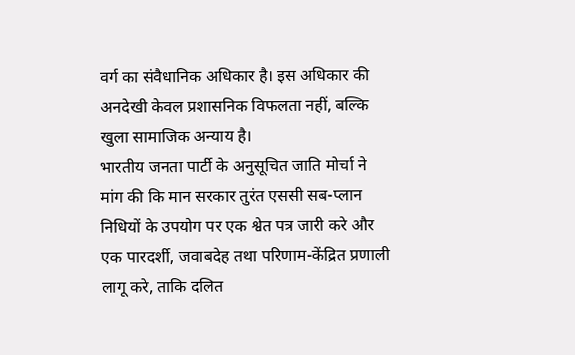वर्ग का संवैधानिक अधिकार है। इस अधिकार की अनदेखी केवल प्रशासनिक विफलता नहीं, बल्कि खुला सामाजिक अन्याय है।
भारतीय जनता पार्टी के अनुसूचित जाति मोर्चा ने मांग की कि मान सरकार तुरंत एससी सब-प्लान निधियों के उपयोग पर एक श्वेत पत्र जारी करे और एक पारदर्शी, जवाबदेह तथा परिणाम-केंद्रित प्रणाली लागू करे, ताकि दलित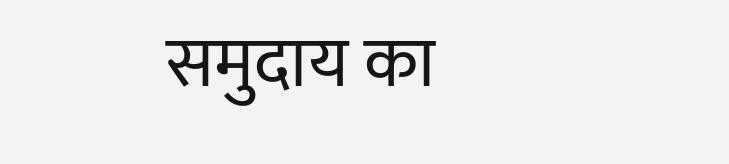समुदाय का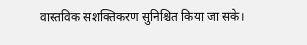वास्तविक सशक्तिकरण सुनिश्चित किया जा सके।